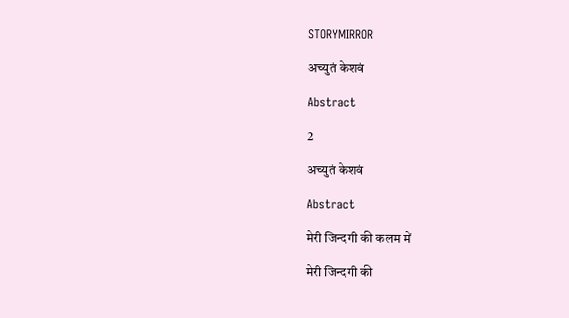STORYMIRROR

अच्युतं केशवं

Abstract

2

अच्युतं केशवं

Abstract

मेरी जिन्दगी की कलम में

मेरी जिन्दगी की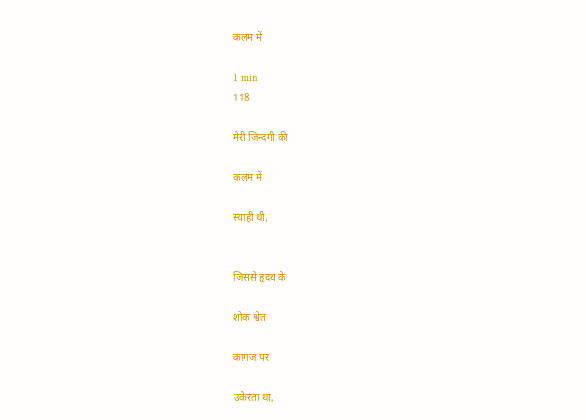कलम में

1 min
118

मेरी जिन्दगी की

कलम में

स्याही थी,


जिससे हृदय के

शोक श्वेत

कागज पर

उकेरता था,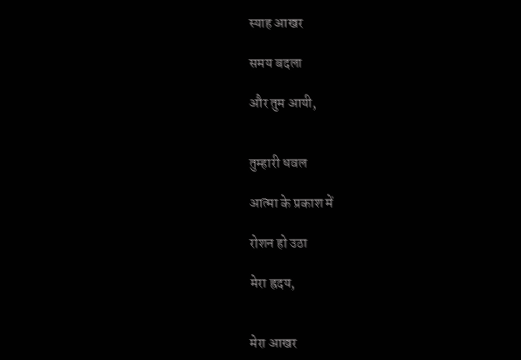स्याह आखर

समय बदला

और तुम आयी,


तुम्हारी धवल

आत्मा के प्रकाश में

रोशन हो उठा

मेरा ह्रदय,


मेरा आखर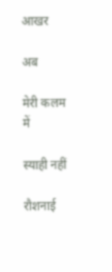आखर

अब

मेरी कलम में

स्याही नहीं

रौशनाई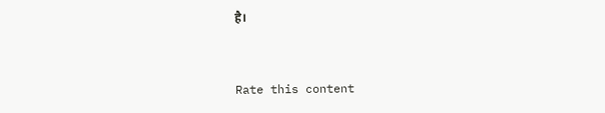है।


Rate this content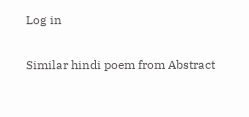Log in

Similar hindi poem from Abstract